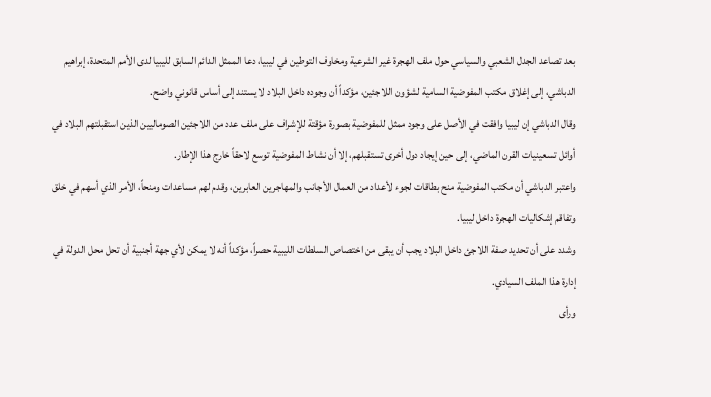بعد تصاعد الجدل الشعبي والسياسي حول ملف الهجرة غير الشرعية ومخاوف التوطين في ليبيا، دعا الممثل الدائم السابق لليبيا لدى الأمم المتحدة، إبراهيم الدباشي، إلى إغلاق مكتب المفوضية السامية لشؤون اللاجئين، مؤكداً أن وجوده داخل البلاد لا يستند إلى أساس قانوني واضح.
وقال الدباشي إن ليبيا وافقت في الأصل على وجود ممثل للمفوضية بصورة مؤقتة للإشراف على ملف عدد من اللاجئين الصوماليين الذين استقبلتهم البلاد في أوائل تسعينيات القرن الماضي، إلى حين إيجاد دول أخرى تستقبلهم، إلا أن نشاط المفوضية توسع لاحقاً خارج هذا الإطار.
واعتبر الدباشي أن مكتب المفوضية منح بطاقات لجوء لأعداد من العمال الأجانب والمهاجرين العابرين، وقدم لهم مساعدات ومنحاً، الأمر الذي أسهم في خلق وتفاقم إشكاليات الهجرة داخل ليبيا.
وشدد على أن تحديد صفة اللاجئ داخل البلاد يجب أن يبقى من اختصاص السلطات الليبية حصراً، مؤكداً أنه لا يمكن لأي جهة أجنبية أن تحل محل الدولة في إدارة هذا الملف السيادي.
ورأى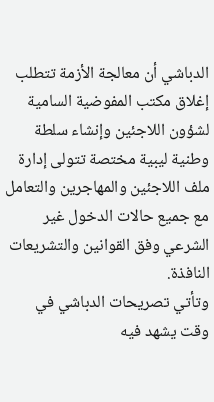الدباشي أن معالجة الأزمة تتطلب إغلاق مكتب المفوضية السامية لشؤون اللاجئين وإنشاء سلطة وطنية ليبية مختصة تتولى إدارة ملف اللاجئين والمهاجرين والتعامل مع جميع حالات الدخول غير الشرعي وفق القوانين والتشريعات النافذة.
وتأتي تصريحات الدباشي في وقت يشهد فيه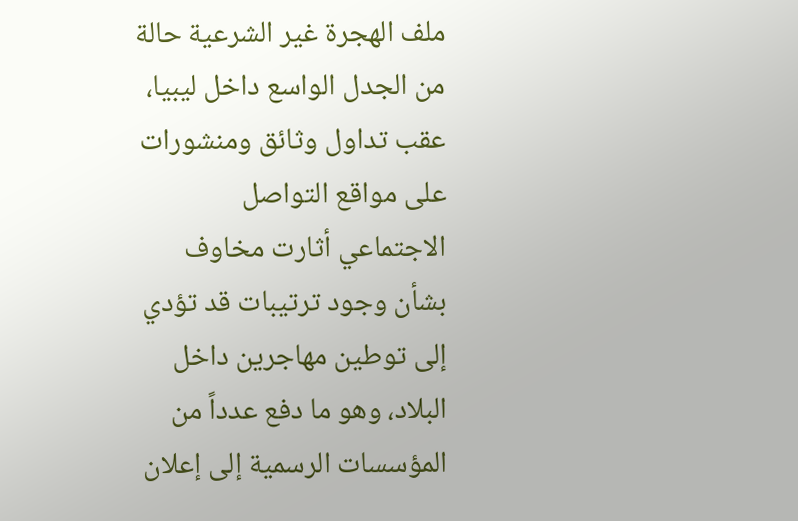ملف الهجرة غير الشرعية حالة من الجدل الواسع داخل ليبيا، عقب تداول وثائق ومنشورات على مواقع التواصل الاجتماعي أثارت مخاوف بشأن وجود ترتيبات قد تؤدي إلى توطين مهاجرين داخل البلاد، وهو ما دفع عدداً من المؤسسات الرسمية إلى إعلان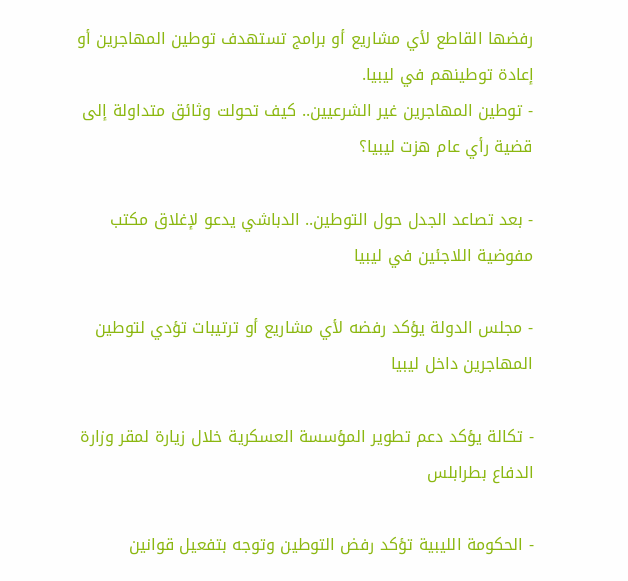رفضها القاطع لأي مشاريع أو برامج تستهدف توطين المهاجرين أو إعادة توطينهم في ليبيا.
- توطين المهاجرين غير الشرعيين.. كيف تحولت وثائق متداولة إلى قضية رأي عام هزت ليبيا؟

- بعد تصاعد الجدل حول التوطين.. الدباشي يدعو لإغلاق مكتب مفوضية اللاجئين في ليبيا

- مجلس الدولة يؤكد رفضه لأي مشاريع أو ترتيبات تؤدي لتوطين المهاجرين داخل ليبيا

- تكالة يؤكد دعم تطوير المؤسسة العسكرية خلال زيارة لمقر وزارة الدفاع بطرابلس

- الحكومة الليبية تؤكد رفض التوطين وتوجه بتفعيل قوانين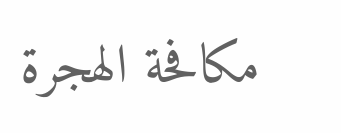مكافحة الهجرة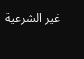غير الشرعية